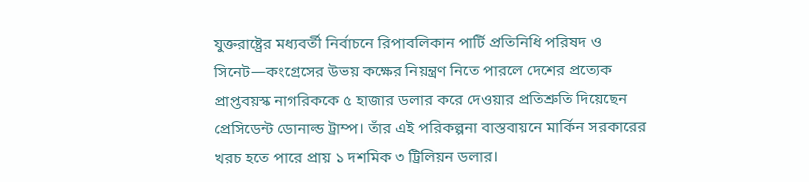যুক্তরাষ্ট্রের মধ্যবর্তী নির্বাচনে রিপাবলিকান পার্টি প্রতিনিধি পরিষদ ও সিনেট—কংগ্রেসের উভয় কক্ষের নিয়ন্ত্রণ নিতে পারলে দেশের প্রত্যেক প্রাপ্তবয়স্ক নাগরিককে ৫ হাজার ডলার করে দেওয়ার প্রতিশ্রুতি দিয়েছেন প্রেসিডেন্ট ডোনাল্ড ট্রাম্প। তাঁর এই পরিকল্পনা বাস্তবায়নে মার্কিন সরকারের খরচ হতে পারে প্রায় ১ দশমিক ৩ ট্রিলিয়ন ডলার।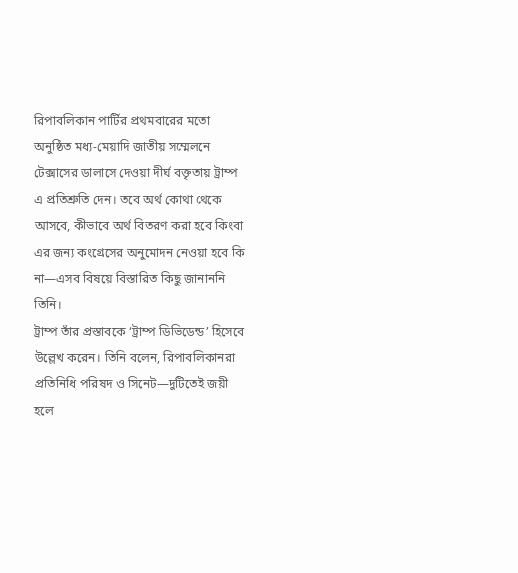রিপাবলিকান পার্টির প্রথমবারের মতো অনুষ্ঠিত মধ্য-মেয়াদি জাতীয় সম্মেলনে টেক্সাসের ডালাসে দেওয়া দীর্ঘ বক্তৃতায় ট্রাম্প এ প্রতিশ্রুতি দেন। তবে অর্থ কোথা থেকে আসবে, কীভাবে অর্থ বিতরণ করা হবে কিংবা এর জন্য কংগ্রেসের অনুমোদন নেওয়া হবে কি না—এসব বিষয়ে বিস্তারিত কিছু জানাননি তিনি।
ট্রাম্প তাঁর প্রস্তাবকে ‘ট্রাম্প ডিভিডেন্ড’ হিসেবে উল্লেখ করেন। তিনি বলেন, রিপাবলিকানরা প্রতিনিধি পরিষদ ও সিনেট—দুটিতেই জয়ী হলে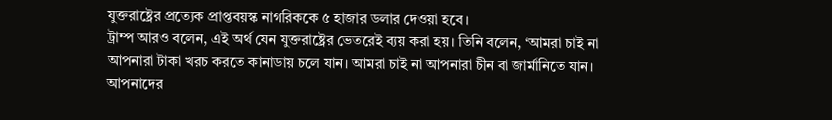যুক্তরাষ্ট্রের প্রত্যেক প্রাপ্তবয়স্ক নাগরিককে ৫ হাজার ডলার দেওয়া হবে।
ট্রাম্প আরও বলেন, এই অর্থ যেন যুক্তরাষ্ট্রের ভেতরেই ব্যয় করা হয়। তিনি বলেন, ‘আমরা চাই না আপনারা টাকা খরচ করতে কানাডায় চলে যান। আমরা চাই না আপনারা চীন বা জার্মানিতে যান। আপনাদের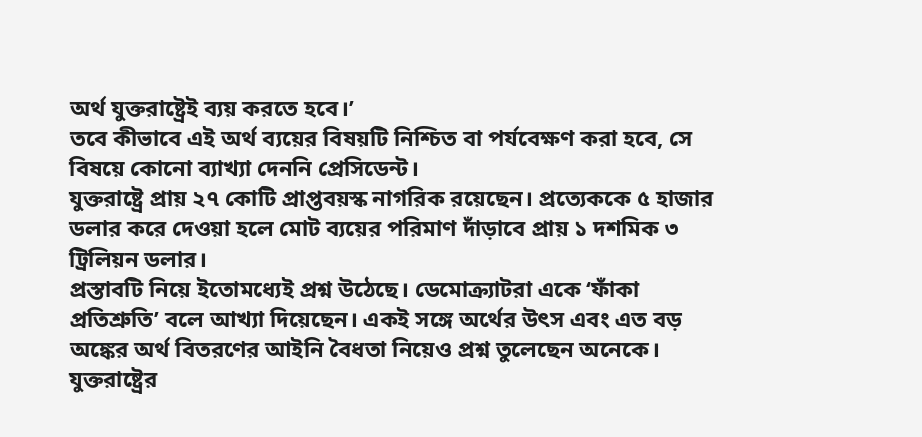অর্থ যুক্তরাষ্ট্রেই ব্যয় করতে হবে।’
তবে কীভাবে এই অর্থ ব্যয়ের বিষয়টি নিশ্চিত বা পর্যবেক্ষণ করা হবে, সে বিষয়ে কোনো ব্যাখ্যা দেননি প্রেসিডেন্ট।
যুক্তরাষ্ট্রে প্রায় ২৭ কোটি প্রাপ্তবয়স্ক নাগরিক রয়েছেন। প্রত্যেককে ৫ হাজার ডলার করে দেওয়া হলে মোট ব্যয়ের পরিমাণ দাঁড়াবে প্রায় ১ দশমিক ৩ ট্রিলিয়ন ডলার।
প্রস্তাবটি নিয়ে ইতোমধ্যেই প্রশ্ন উঠেছে। ডেমোক্র্যাটরা একে ‘ফাঁকা প্রতিশ্রুতি’ বলে আখ্যা দিয়েছেন। একই সঙ্গে অর্থের উৎস এবং এত বড় অঙ্কের অর্থ বিতরণের আইনি বৈধতা নিয়েও প্রশ্ন তুলেছেন অনেকে।
যুক্তরাষ্ট্রের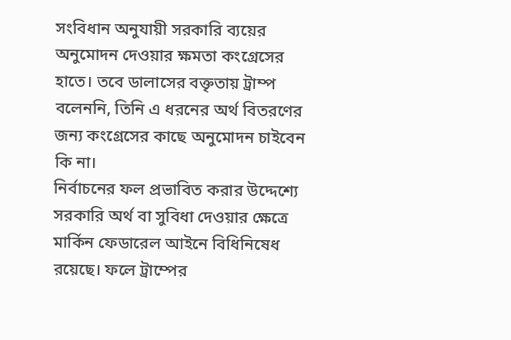সংবিধান অনুযায়ী সরকারি ব্যয়ের অনুমোদন দেওয়ার ক্ষমতা কংগ্রেসের হাতে। তবে ডালাসের বক্তৃতায় ট্রাম্প বলেননি, তিনি এ ধরনের অর্থ বিতরণের জন্য কংগ্রেসের কাছে অনুমোদন চাইবেন কি না।
নির্বাচনের ফল প্রভাবিত করার উদ্দেশ্যে সরকারি অর্থ বা সুবিধা দেওয়ার ক্ষেত্রে মার্কিন ফেডারেল আইনে বিধিনিষেধ রয়েছে। ফলে ট্রাম্পের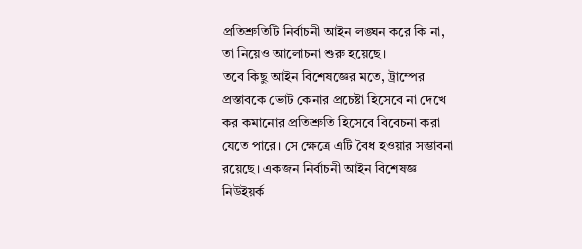প্রতিশ্রুতিটি নির্বাচনী আইন লঙ্ঘন করে কি না, তা নিয়েও আলোচনা শুরু হয়েছে।
তবে কিছু আইন বিশেষজ্ঞের মতে, ট্রাম্পের প্রস্তাবকে ভোট কেনার প্রচেষ্টা হিসেবে না দেখে কর কমানোর প্রতিশ্রুতি হিসেবে বিবেচনা করা যেতে পারে। সে ক্ষেত্রে এটি বৈধ হওয়ার সম্ভাবনা রয়েছে। একজন নির্বাচনী আইন বিশেষজ্ঞ নিউইয়র্ক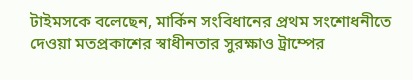টাইমসকে বলেছেন, মার্কিন সংবিধানের প্রথম সংশোধনীতে দেওয়া মতপ্রকাশের স্বাধীনতার সুরক্ষাও ট্রাম্পের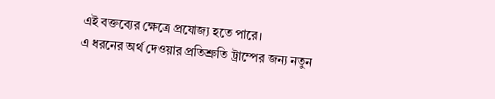এই বক্তব্যের ক্ষেত্রে প্রযোজ্য হতে পারে।
এ ধরনের অর্থ দেওয়ার প্রতিশ্রুতি ট্রাম্পের জন্য নতুন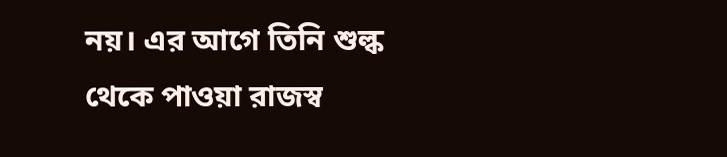নয়। এর আগে তিনি শুল্ক থেকে পাওয়া রাজস্ব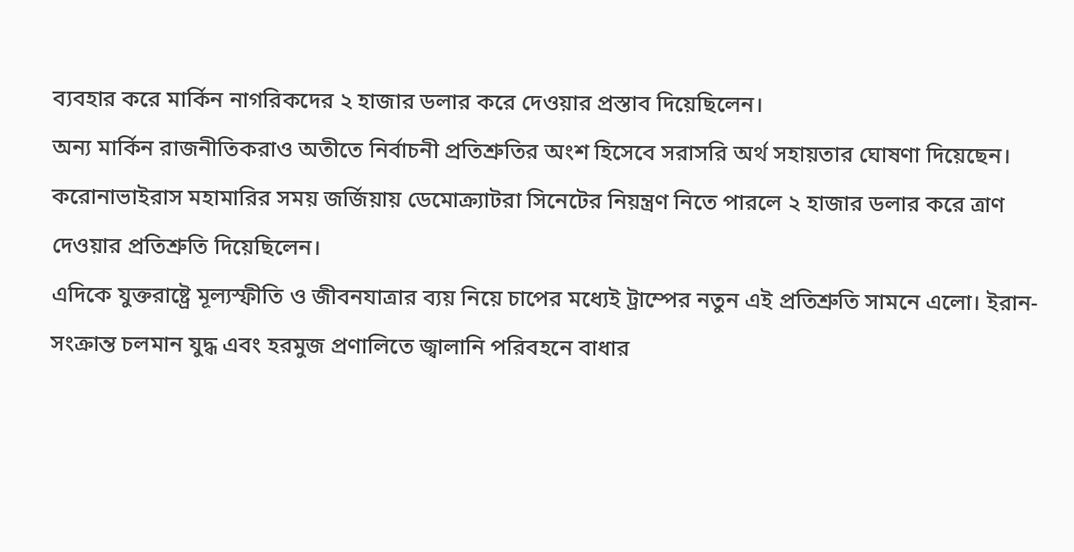ব্যবহার করে মার্কিন নাগরিকদের ২ হাজার ডলার করে দেওয়ার প্রস্তাব দিয়েছিলেন।
অন্য মার্কিন রাজনীতিকরাও অতীতে নির্বাচনী প্রতিশ্রুতির অংশ হিসেবে সরাসরি অর্থ সহায়তার ঘোষণা দিয়েছেন। করোনাভাইরাস মহামারির সময় জর্জিয়ায় ডেমোক্র্যাটরা সিনেটের নিয়ন্ত্রণ নিতে পারলে ২ হাজার ডলার করে ত্রাণ দেওয়ার প্রতিশ্রুতি দিয়েছিলেন।
এদিকে যুক্তরাষ্ট্রে মূল্যস্ফীতি ও জীবনযাত্রার ব্যয় নিয়ে চাপের মধ্যেই ট্রাম্পের নতুন এই প্রতিশ্রুতি সামনে এলো। ইরান-সংক্রান্ত চলমান যুদ্ধ এবং হরমুজ প্রণালিতে জ্বালানি পরিবহনে বাধার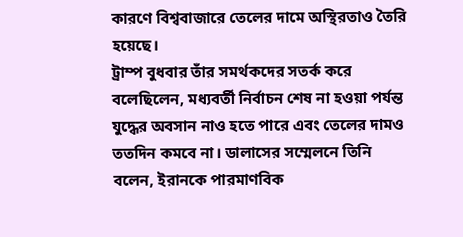কারণে বিশ্ববাজারে তেলের দামে অস্থিরতাও তৈরি হয়েছে।
ট্রাম্প বুধবার তাঁর সমর্থকদের সতর্ক করে বলেছিলেন, মধ্যবর্তী নির্বাচন শেষ না হওয়া পর্যন্ত যুদ্ধের অবসান নাও হতে পারে এবং তেলের দামও ততদিন কমবে না। ডালাসের সম্মেলনে তিনি বলেন, ইরানকে পারমাণবিক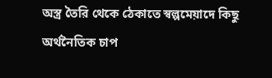অস্ত্র তৈরি থেকে ঠেকাতে স্বল্পমেয়াদে কিছু অর্থনৈতিক চাপ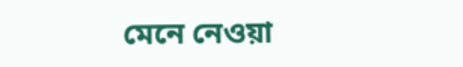মেনে নেওয়া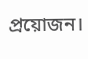প্রয়োজন।